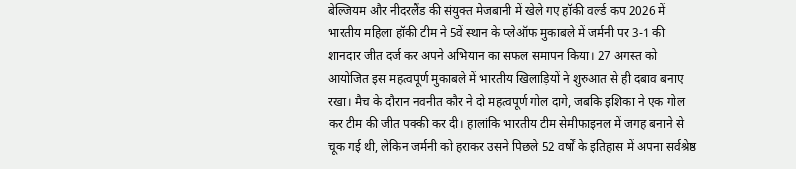बेल्जियम और नीदरलैंड की संयुक्त मेजबानी में खेले गए हॉकी वर्ल्ड कप 2026 में भारतीय महिला हॉकी टीम ने 5वें स्थान के प्लेऑफ मुकाबले में जर्मनी पर 3-1 की शानदार जीत दर्ज कर अपने अभियान का सफल समापन किया। 27 अगस्त को आयोजित इस महत्वपूर्ण मुकाबले में भारतीय खिलाड़ियों ने शुरुआत से ही दबाव बनाए रखा। मैच के दौरान नवनीत कौर ने दो महत्वपूर्ण गोल दागे, जबकि इशिका ने एक गोल कर टीम की जीत पक्की कर दी। हालांकि भारतीय टीम सेमीफाइनल में जगह बनाने से चूक गई थी, लेकिन जर्मनी को हराकर उसने पिछले 52 वर्षों के इतिहास में अपना सर्वश्रेष्ठ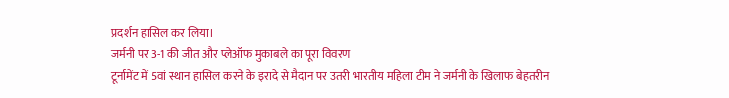प्रदर्शन हासिल कर लिया।
जर्मनी पर 3-1 की जीत और प्लेऑफ मुकाबले का पूरा विवरण
टूर्नामेंट में 5वां स्थान हासिल करने के इरादे से मैदान पर उतरी भारतीय महिला टीम ने जर्मनी के खिलाफ बेहतरीन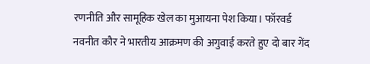रणनीति और सामूहिक खेल का मुआयना पेश किया। फॉरवर्ड नवनीत कौर ने भारतीय आक्रमण की अगुवाई करते हुए दो बार गेंद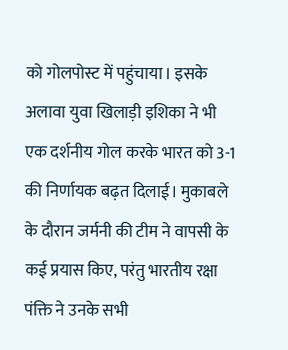को गोलपोस्ट में पहुंचाया। इसके अलावा युवा खिलाड़ी इशिका ने भी एक दर्शनीय गोल करके भारत को 3-1 की निर्णायक बढ़त दिलाई। मुकाबले के दौरान जर्मनी की टीम ने वापसी के कई प्रयास किए, परंतु भारतीय रक्षा पंक्ति ने उनके सभी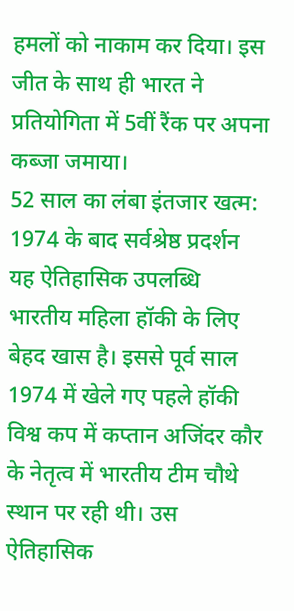हमलों को नाकाम कर दिया। इस जीत के साथ ही भारत ने प्रतियोगिता में 5वीं रैंक पर अपना कब्जा जमाया।
52 साल का लंबा इंतजार खत्म: 1974 के बाद सर्वश्रेष्ठ प्रदर्शन
यह ऐतिहासिक उपलब्धि भारतीय महिला हॉकी के लिए बेहद खास है। इससे पूर्व साल 1974 में खेले गए पहले हॉकी विश्व कप में कप्तान अजिंदर कौर के नेतृत्व में भारतीय टीम चौथे स्थान पर रही थी। उस ऐतिहासिक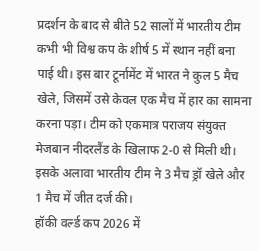प्रदर्शन के बाद से बीते 52 सालों में भारतीय टीम कभी भी विश्व कप के शीर्ष 5 में स्थान नहीं बना पाई थी। इस बार टूर्नामेंट में भारत ने कुल 5 मैच खेले, जिसमें उसे केवल एक मैच में हार का सामना करना पड़ा। टीम को एकमात्र पराजय संयुक्त मेजबान नीदरलैंड के खिलाफ 2-0 से मिली थी। इसके अलावा भारतीय टीम ने 3 मैच ड्रॉ खेले और 1 मैच में जीत दर्ज की।
हॉकी वर्ल्ड कप 2026 में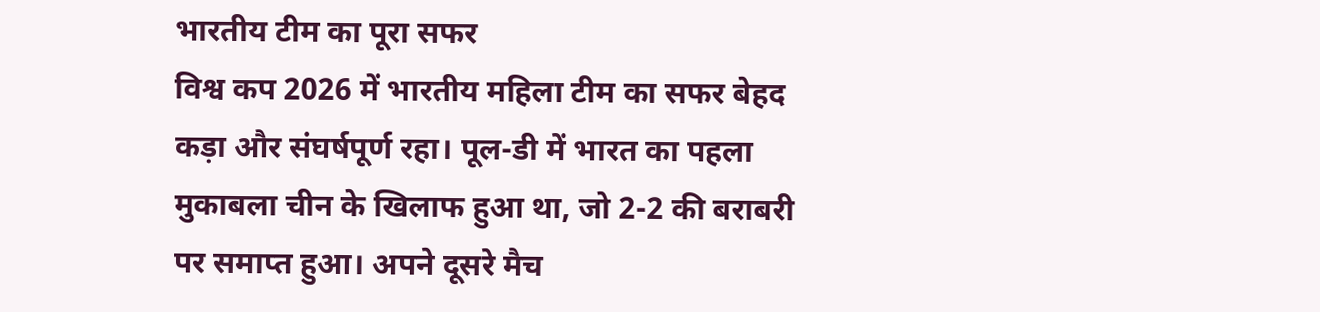भारतीय टीम का पूरा सफर
विश्व कप 2026 में भारतीय महिला टीम का सफर बेहद कड़ा और संघर्षपूर्ण रहा। पूल-डी में भारत का पहला मुकाबला चीन के खिलाफ हुआ था, जो 2-2 की बराबरी पर समाप्त हुआ। अपने दूसरे मैच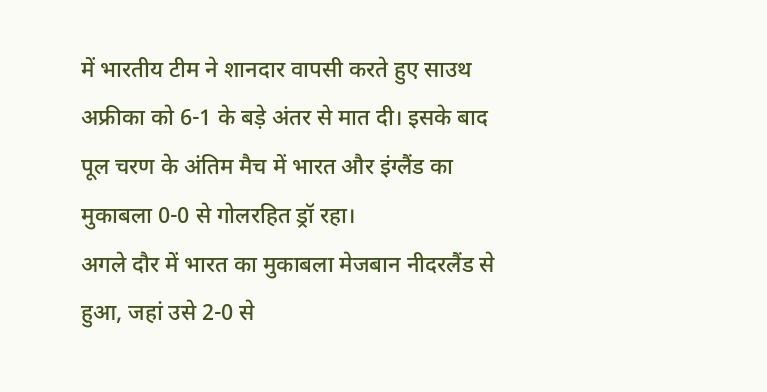में भारतीय टीम ने शानदार वापसी करते हुए साउथ अफ्रीका को 6-1 के बड़े अंतर से मात दी। इसके बाद पूल चरण के अंतिम मैच में भारत और इंग्लैंड का मुकाबला 0-0 से गोलरहित ड्रॉ रहा।
अगले दौर में भारत का मुकाबला मेजबान नीदरलैंड से हुआ, जहां उसे 2-0 से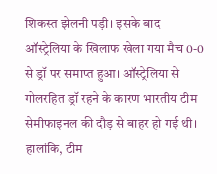शिकस्त झेलनी पड़ी। इसके बाद ऑस्ट्रेलिया के खिलाफ खेला गया मैच 0-0 से ड्रॉ पर समाप्त हुआ। ऑस्ट्रेलिया से गोलरहित ड्रॉ रहने के कारण भारतीय टीम सेमीफाइनल की दौड़ से बाहर हो गई थी। हालांकि, टीम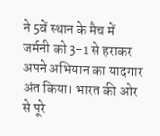ने 5वें स्थान के मैच में जर्मनी को 3-1 से हराकर अपने अभियान का यादगार अंत किया। भारत की ओर से पूरे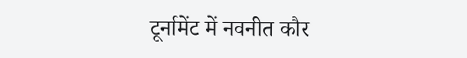टूर्नामेंट में नवनीत कौर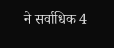ने सर्वाधिक 4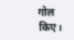गोल किए।